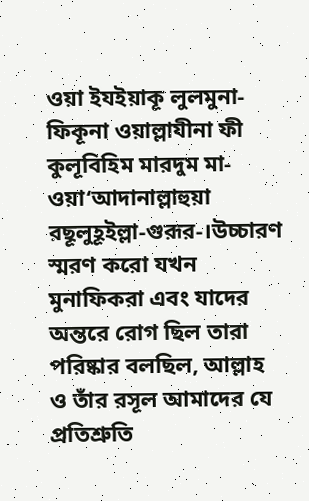ওয়া ইযইয়াকূ লুলমুনা-ফিকূনা ওয়াল্লাযীনা ফী কুলূবিহিম মারদুম মা-ওয়া‘আদানাল্লাহুয়া রছূলুহূইল্লা-গুরূর-।উচ্চারণ
স্মরণ করো যখন মুনাফিকরা এবং যাদের অন্তরে রোগ ছিল তারা পরিষ্কার বলছিল, আল্লাহ ও তাঁর রসূল আমাদের যে প্রতিশ্রুতি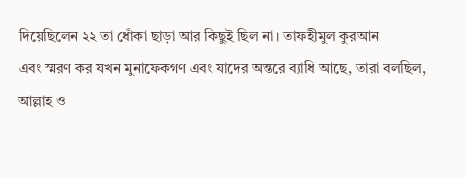দিয়েছিলেন ২২ তা ধোঁকা ছাড়া আর কিছুই ছিল না। তাফহীমুল কুরআন
এবং স্মরণ কর যখন মুনাফেকগণ এবং যাদের অন্তরে ব্যাধি আছে, তারা বলছিল, আল্লাহ ও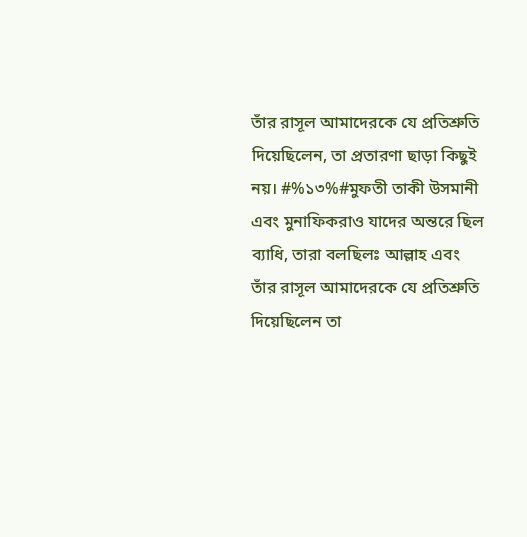তাঁর রাসূল আমাদেরকে যে প্রতিশ্রুতি দিয়েছিলেন, তা প্রতারণা ছাড়া কিছুই নয়। #%১৩%#মুফতী তাকী উসমানী
এবং মুনাফিকরাও যাদের অন্তরে ছিল ব্যাধি, তারা বলছিলঃ আল্লাহ এবং তাঁর রাসূল আমাদেরকে যে প্রতিশ্রুতি দিয়েছিলেন তা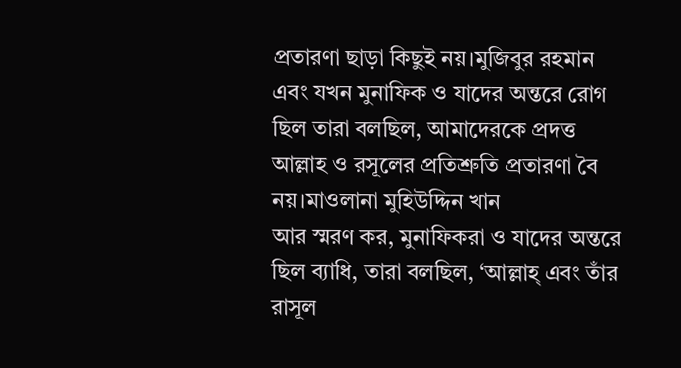প্রতারণা ছাড়া কিছুই নয়।মুজিবুর রহমান
এবং যখন মুনাফিক ও যাদের অন্তরে রোগ ছিল তারা বলছিল, আমাদেরকে প্রদত্ত আল্লাহ ও রসূলের প্রতিশ্রুতি প্রতারণা বৈ নয়।মাওলানা মুহিউদ্দিন খান
আর স্মরণ কর, মুনাফিকরা ও যাদের অন্তরে ছিল ব্যাধি, তারা বলছিল, ‘আল্লাহ্ এবং তাঁর রাসূল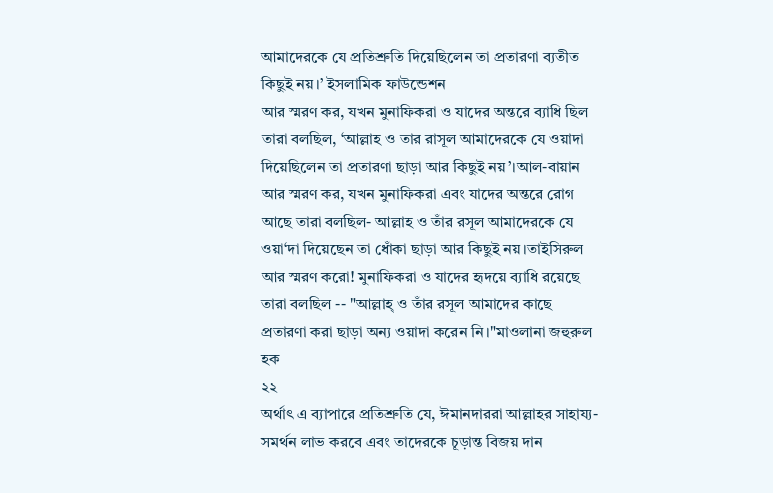আমাদেরকে যে প্রতিশ্রুতি দিয়েছিলেন তা প্রতারণা ব্যতীত কিছুই নয়।’ ইসলামিক ফাউন্ডেশন
আর স্মরণ কর, যখন মুনাফিকরা ও যাদের অন্তরে ব্যাধি ছিল তারা বলছিল, ‘আল্লাহ ও তার রাসূল আমাদেরকে যে ওয়াদা দিয়েছিলেন তা প্রতারণা ছাড়া আর কিছুই নয়’।আল-বায়ান
আর স্মরণ কর, যখন মুনাফিকরা এবং যাদের অন্তরে রোগ আছে তারা বলছিল- আল্লাহ ও তাঁর রসূল আমাদেরকে যে ওয়া‘দা দিয়েছেন তা ধোঁকা ছাড়া আর কিছুই নয়।তাইসিরুল
আর স্মরণ করো! মুনাফিকরা ও যাদের হৃদয়ে ব্যাধি রয়েছে তারা বলছিল -- "আল্লাহ্ ও তাঁর রসূল আমাদের কাছে প্রতারণা করা ছাড়া অন্য ওয়াদা করেন নি।"মাওলানা জহুরুল হক
২২
অর্থাৎ এ ব্যাপারে প্রতিশ্রুতি যে, ঈমানদাররা আল্লাহর সাহায্য-সমর্থন লাভ করবে এবং তাদেরকে চূড়ান্ত বিজয় দান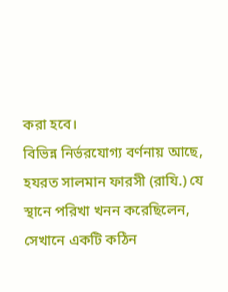করা হবে।
বিভিন্ন নির্ভরযোগ্য বর্ণনায় আছে, হযরত সালমান ফারসী (রাযি.) যে স্থানে পরিখা খনন করেছিলেন, সেখানে একটি কঠিন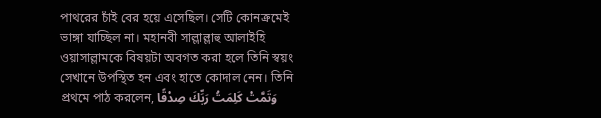পাথরের চাঁই বের হয়ে এসেছিল। সেটি কোনক্রমেই ভাঙ্গা যাচ্ছিল না। মহানবী সাল্লাল্লাহু আলাইহি ওয়াসাল্লামকে বিষয়টা অবগত করা হলে তিনি স্বয়ং সেখানে উপস্থিত হন এবং হাতে কোদাল নেন। তিনি প্রথমে পাঠ করলেন, وَتَمَّتْ كَلِمَتُ رَبِّكَ صِدْقًا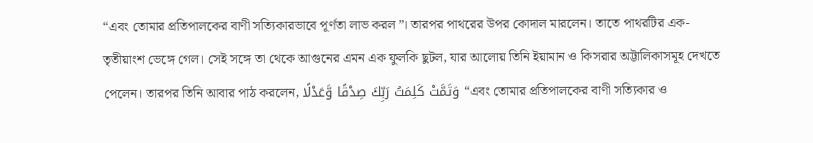“এবং তোমার প্রতিপালকের বাণী সত্যিকারভাবে পূর্ণতা লাভ করল”। তারপর পাথরের উপর কোদাল মারলেন। তাতে পাথরটির এক-তৃতীয়াংশ ভেঙ্গে গেল। সেই সঙ্গে তা থেকে আগুনের এমন এক ফুলকি ছুটল, যার আলোয় তিনি ইয়ামান ও কিসরার অট্টালিকাসমূহ দেখতে পেলেন। তারপর তিনি আবার পাঠ করলেন, وَتَمَّتْ كَلِمَتُ رَبِّكَ صِدْقًا وَّعَدْلًا “এবং তোমার প্রতিপালকের বাণী সত্যিকার ও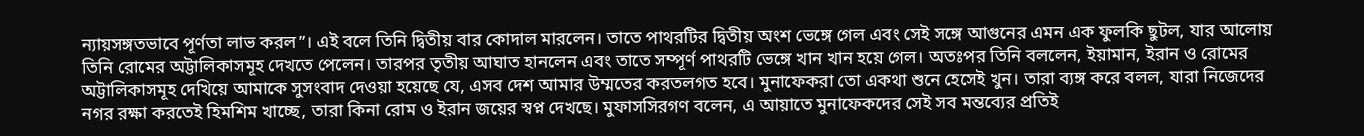ন্যায়সঙ্গতভাবে পূর্ণতা লাভ করল”। এই বলে তিনি দ্বিতীয় বার কোদাল মারলেন। তাতে পাথরটির দ্বিতীয় অংশ ভেঙ্গে গেল এবং সেই সঙ্গে আগুনের এমন এক ফুলকি ছুটল, যার আলোয় তিনি রোমের অট্টালিকাসমূহ দেখতে পেলেন। তারপর তৃতীয় আঘাত হানলেন এবং তাতে সম্পূর্ণ পাথরটি ভেঙ্গে খান খান হয়ে গেল। অতঃপর তিনি বললেন, ইয়ামান, ইরান ও রোমের অট্টালিকাসমূহ দেখিয়ে আমাকে সুসংবাদ দেওয়া হয়েছে যে, এসব দেশ আমার উম্মতের করতলগত হবে। মুনাফেকরা তো একথা শুনে হেসেই খুন। তারা ব্যঙ্গ করে বলল, যারা নিজেদের নগর রক্ষা করতেই হিমশিম খাচ্ছে, তারা কিনা রোম ও ইরান জয়ের স্বপ্ন দেখছে। মুফাসসিরগণ বলেন, এ আয়াতে মুনাফেকদের সেই সব মন্তব্যের প্রতিই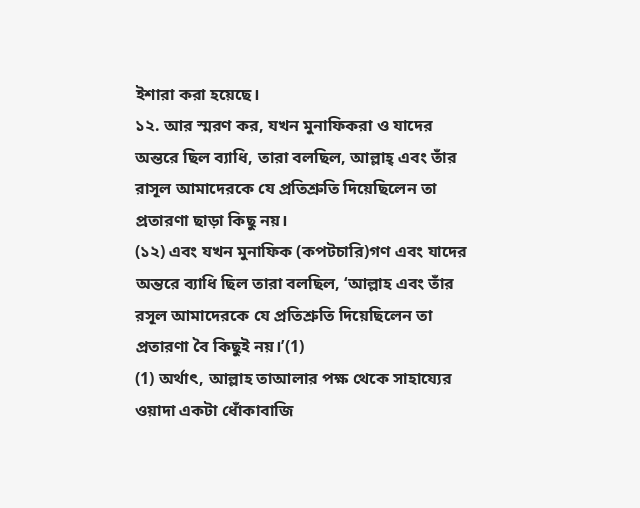ইশারা করা হয়েছে।
১২. আর স্মরণ কর, যখন মুনাফিকরা ও যাদের অন্তরে ছিল ব্যাধি, তারা বলছিল, আল্লাহ্ এবং তাঁর রাসূল আমাদেরকে যে প্রতিশ্রুতি দিয়েছিলেন তা প্রতারণা ছাড়া কিছু নয়।
(১২) এবং যখন মুনাফিক (কপটচারি)গণ এবং যাদের অন্তরে ব্যাধি ছিল তারা বলছিল, ‘আল্লাহ এবং তাঁর রসূল আমাদেরকে যে প্রতিশ্রুতি দিয়েছিলেন তা প্রতারণা বৈ কিছুই নয়।’(1)
(1) অর্থাৎ, আল্লাহ তাআলার পক্ষ থেকে সাহায্যের ওয়াদা একটা ধোঁকাবাজি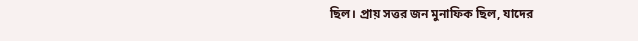ছিল। প্রায় সত্তর জন মুনাফিক ছিল, যাদের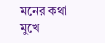মনের কথা মুখে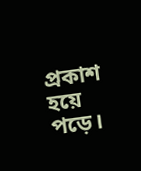প্রকাশ হয়ে পড়ে।